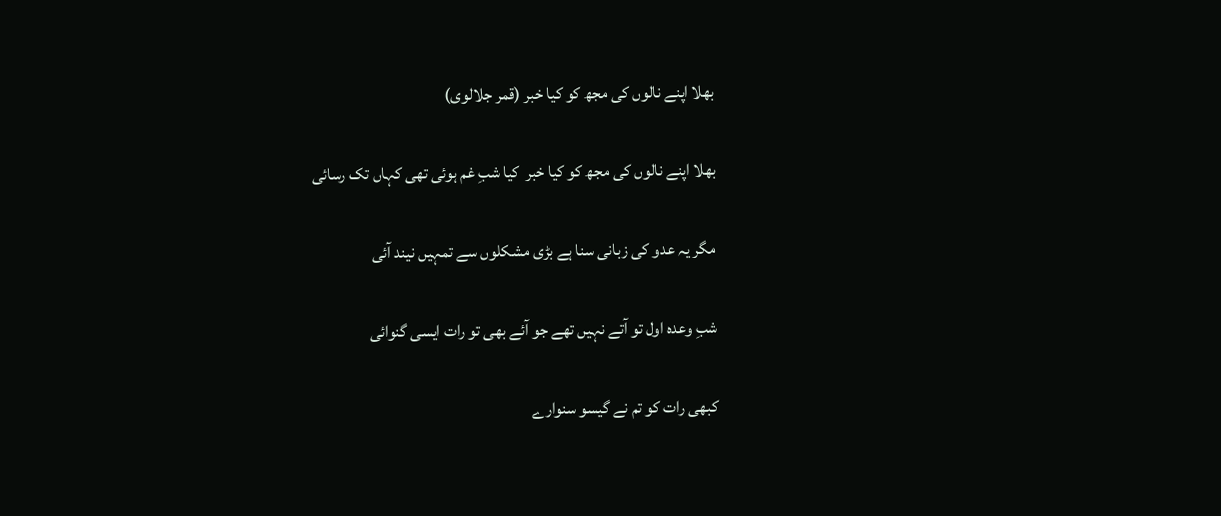بھلا اپنے نالوں کی مجھ کو کیا خبر (قمر جلالوی)

بھلا اپنے نالوں کی مجھ کو کیا خبر  کیا شبِ غم ہوئی تھی کہاں تک رسائی

مگر یہ عدو کی زبانی سنا ہے بڑی مشکلوں سے تمہیں نیند آئی

شبِ وعدہ اول تو آتے نہیں تھے جو آئے بھی تو رات ایسی گنوائی

کبھی رات کو تم نے گیسو سنوارے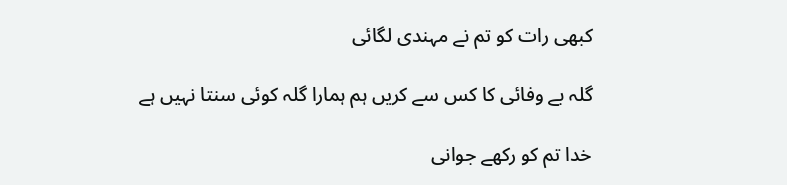کبھی رات کو تم نے مہندی لگائی

گلہ بے وفائی کا کس سے کریں ہم ہمارا گلہ کوئی سنتا نہیں ہے

خدا تم کو رکھے جوانی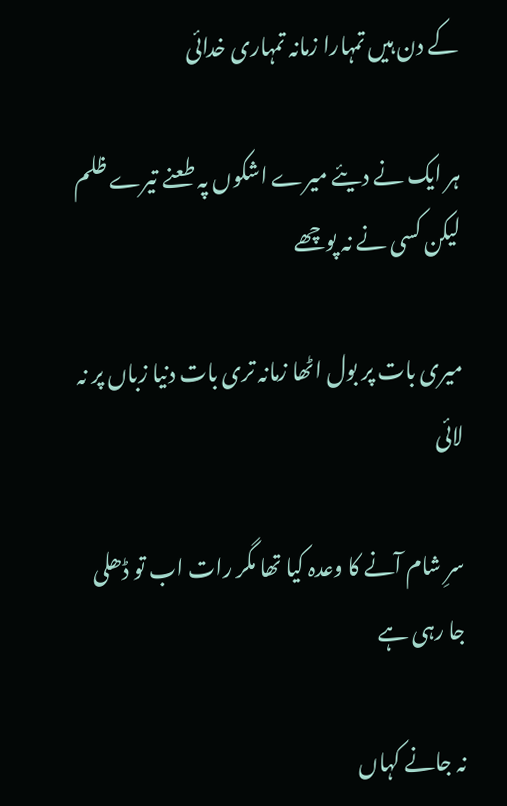کے دن ہیں تمہارا زمانہ تمہاری خدائی

ہر ایک نے دیئے میرے اشکوں پہ طعنے تیرے ظلم لیکن کسی نے نہ پوچھے

میری بات پر بول اٹھا زمانہ تری بات دنیا زباں پر نہ لائی

سرِ شام آنے کا وعدہ کیا تھا مگر رات اب تو ڈھلی جا رہی ہے

نہ جانے کہاں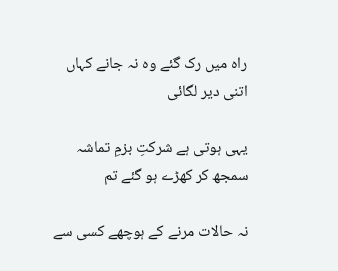راہ میں رک گئے وہ نہ جانے کہاں اتنی دیر لگائی

یہی ہوتی ہے شرکتِ بزمِ تماشہ سمجھ کر کھڑے ہو گئے تم

نہ حالات مرنے کے ہوچھے کسی سے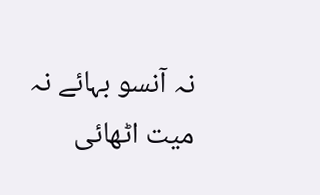نہ آنسو بہائے نہ میت اٹھائی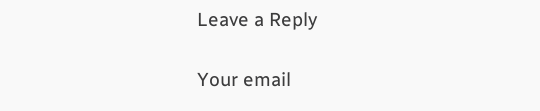Leave a Reply

Your email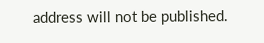address will not be published.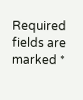Required fields are marked *